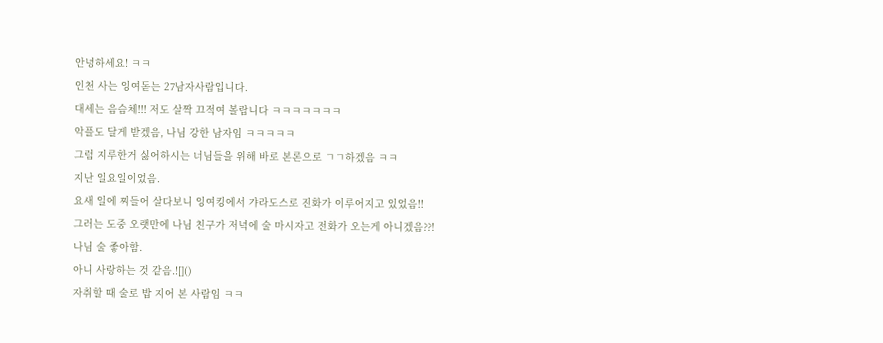안녕하세요! ㅋㅋ
인천 사는 잉여돋는 27남자사람입니다.
대세는 음슴체!!! 저도 살짝 끄적여 볼랍니다 ㅋㅋㅋㅋㅋㅋㅋ
악플도 달게 받겠음, 나님 강한 남자임 ㅋㅋㅋㅋㅋ
그럼 지루한거 싫어하시는 너님들을 위해 바로 본론으로 ㄱㄱ하겠음 ㅋㅋ
지난 일요일이었음.
요새 일에 찌들어 살다보니 잉여킹에서 갸라도스로 진화가 이루어지고 있었음!!
그러는 도중 오랫만에 나님 친구가 저녁에 술 마시자고 전화가 오는게 아니겠음??!
나님 술 좋아함.
아니 사랑하는 것 같음.![]()
자취할 때 술로 밥 지어 본 사람임 ㅋㅋ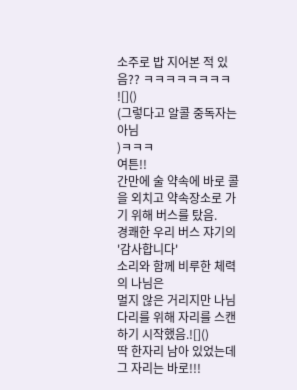소주로 밥 지어본 적 있음?? ㅋㅋㅋㅋㅋㅋㅋㅋ ![]()
(그렇다고 알콜 중독자는 아님
)ㅋㅋㅋ
여튼!!
간만에 술 약속에 바로 콜을 외치고 약속장소로 가기 위해 버스를 탔음.
경쾌한 우리 버스 쟈기의
'감사합니다'
소리와 함께 비루한 체력의 나님은
멀지 않은 거리지만 나님 다리를 위해 자리를 스캔하기 시작했음.![]()
딱 한자리 남아 있었는데 그 자리는 바로!!!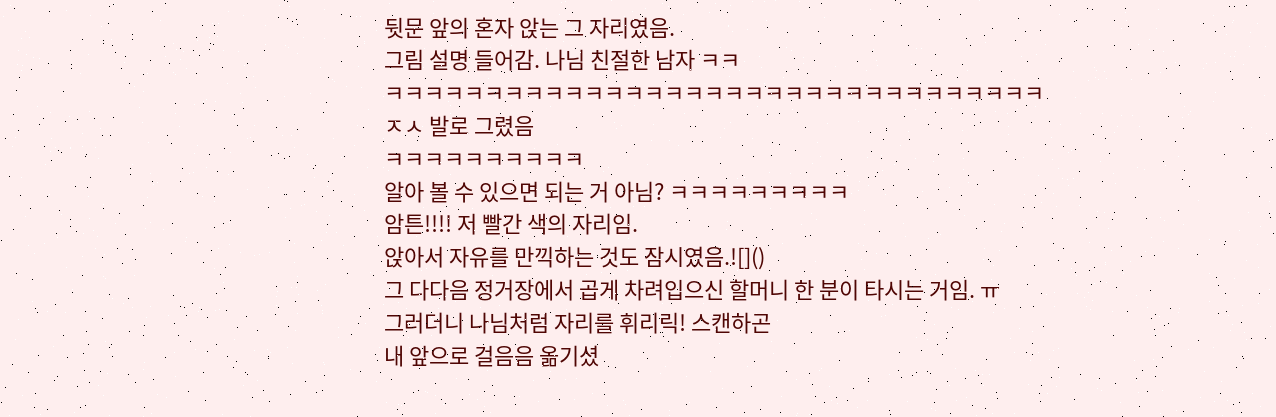뒷문 앞의 혼자 앉는 그 자리였음.
그림 설명 들어감. 나님 친절한 남자 ㅋㅋ
ㅋㅋㅋㅋㅋㅋㅋㅋㅋㅋㅋㅋㅋㅋㅋㅋㅋㅋㅋㅋㅋㅋㅋㅋㅋㅋㅋㅋㅋㅋㅋㅋㅋ
ㅈㅅ 발로 그렸음
ㅋㅋㅋㅋㅋㅋㅋㅋㅋㅋ
알아 볼 수 있으면 되는 거 아님? ㅋㅋㅋㅋㅋㅋㅋㅋㅋ
암튼!!!! 저 빨간 색의 자리임.
앉아서 자유를 만끽하는 것도 잠시였음.![]()
그 다다음 정거장에서 곱게 차려입으신 할머니 한 분이 타시는 거임. ㅠ
그러더니 나님처럼 자리를 휘리릭! 스캔하곤
내 앞으로 걸음음 옮기셨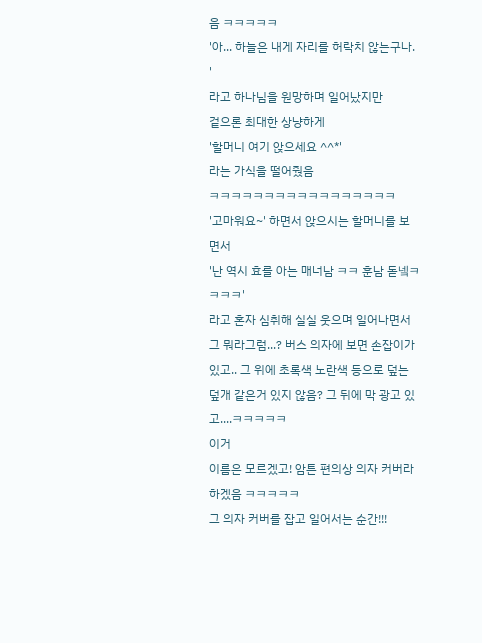음 ㅋㅋㅋㅋㅋ
'아... 하늘은 내게 자리를 허락치 않는구나.
'
라고 하나님을 원망하며 일어났지만
겉으론 최대한 상냥하게
'할머니 여기 앉으세요 ^^*'
라는 가식을 떨어줬음
ㅋㅋㅋㅋㅋㅋㅋㅋㅋㅋㅋㅋㅋㅋㅋㅋㅋ
'고마워요~' 하면서 앉으시는 할머니를 보면서
'난 역시 효를 아는 매너남 ㅋㅋ 훈남 돋넼ㅋㅋㅋㅋ'
라고 혼자 심취해 실실 웃으며 일어나면서
그 뭐라그럼...? 버스 의자에 보면 손잡이가 있고.. 그 위에 초록색 노란색 등으로 덮는
덮개 같은거 있지 않음? 그 뒤에 막 광고 있고....ㅋㅋㅋㅋㅋ
이거
이름은 모르겠고! 암튼 편의상 의자 커버라 하겠음 ㅋㅋㅋㅋㅋ
그 의자 커버를 잡고 일어서는 순간!!!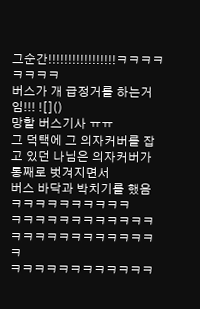그순간!!!!!!!!!!!!!!!!!ㅋㅋㅋㅋㅋㅋㅋㅋ
버스가 개 급정거를 하는거임!!! ![]()
망할 버스기사 ㅠㅠ
그 덕택에 그 의자커버를 잡고 있던 나님은 의자커버가 통째로 벗겨지면서
버스 바닥과 박치기를 했음 ㅋㅋㅋㅋㅋㅋㅋㅋㅋㅋ
ㅋㅋㅋㅋㅋㅋㅋㅋㅋㅋㅋㅋㅋㅋㅋㅋㅋㅋㅋㅋㅋㅋㅋㅋㅋ
ㅋㅋㅋㅋㅋㅋㅋㅋㅋㅋㅋㅋ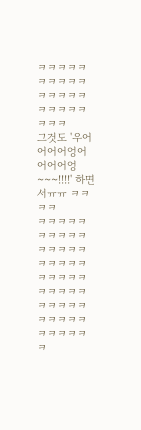ㅋㅋㅋㅋㅋㅋㅋㅋㅋㅋㅋㅋㅋㅋㅋㅋㅋㅋㅋㅋㅋㅋㅋ
그것도 '우어어어어엉어어어어엉~~~!!!!' 하면서ㅠㅠ ㅋㅋㅋㅋ
ㅋㅋㅋㅋㅋㅋㅋㅋㅋㅋㅋㅋㅋㅋㅋㅋㅋㅋㅋㅋㅋㅋㅋㅋㅋㅋㅋㅋㅋㅋㅋㅋㅋㅋㅋㅋㅋㅋㅋㅋㅋㅋㅋㅋㅋㅋ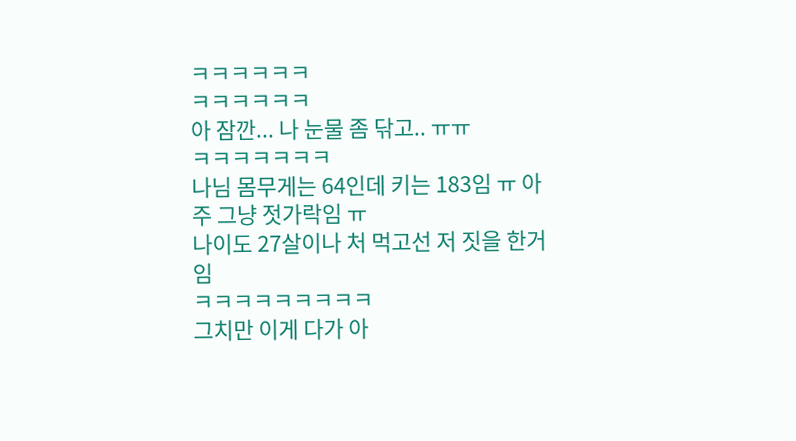ㅋㅋㅋㅋㅋㅋ
ㅋㅋㅋㅋㅋㅋ
아 잠깐... 나 눈물 좀 닦고.. ㅠㅠ
ㅋㅋㅋㅋㅋㅋㅋ
나님 몸무게는 64인데 키는 183임 ㅠ 아주 그냥 젓가락임 ㅠ
나이도 27살이나 처 먹고선 저 짓을 한거임
ㅋㅋㅋㅋㅋㅋㅋㅋㅋ
그치만 이게 다가 아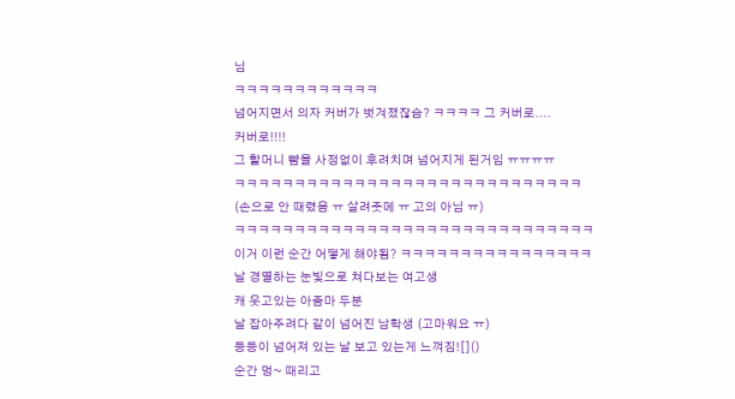님
ㅋㅋㅋㅋㅋㅋㅋㅋㅋㅋㅋㅋ
넘어지면서 의자 커버가 벗겨졌잖슴? ㅋㅋㅋㅋ 그 커버로....
커버로!!!!
그 할머니 뺨을 사정없이 후려치며 넘어지게 된거임 ㅠㅠㅠㅠ
ㅋㅋㅋㅋㅋㅋㅋㅋㅋㅋㅋㅋㅋㅋㅋㅋㅋㅋㅋㅋㅋㅋㅋㅋㅋㅋㅋㅋㅋ
(손으로 안 때렸음 ㅠ 살려줏메 ㅠ 고의 아님 ㅠ)
ㅋㅋㅋㅋㅋㅋㅋㅋㅋㅋㅋㅋㅋㅋㅋㅋㅋㅋㅋㅋㅋㅋㅋㅋㅋㅋㅋㅋㅋㅋ
이거 이런 순간 어떻게 해야됨? ㅋㅋㅋㅋㅋㅋㅋㅋㅋㅋㅋㅋㅋㅋㅋㅋ
날 경멸하는 눈빛으로 쳐다보는 여고생
캐 웃고있는 아줌마 두분
날 잡아주려다 같이 넘어진 남학생 (고마워요 ㅠ)
등등이 넘어져 있는 날 보고 있는게 느껴짐![]()
순간 멍~ 때리고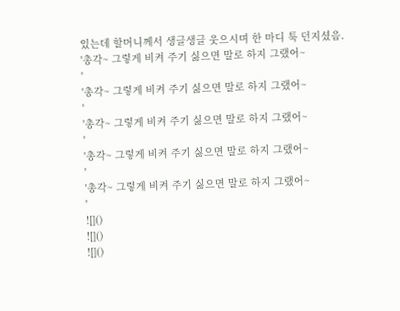있는데 할머니께서 생글생글 웃으시며 한 마디 툭 던지셨음.
'총각~ 그렇게 비켜 주기 싫으면 말로 하지 그랬어~
'
'총각~ 그렇게 비켜 주기 싫으면 말로 하지 그랬어~
'
'총각~ 그렇게 비켜 주기 싫으면 말로 하지 그랬어~
'
'총각~ 그렇게 비켜 주기 싫으면 말로 하지 그랬어~
'
'총각~ 그렇게 비켜 주기 싫으면 말로 하지 그랬어~
'
![]()
![]()
![]()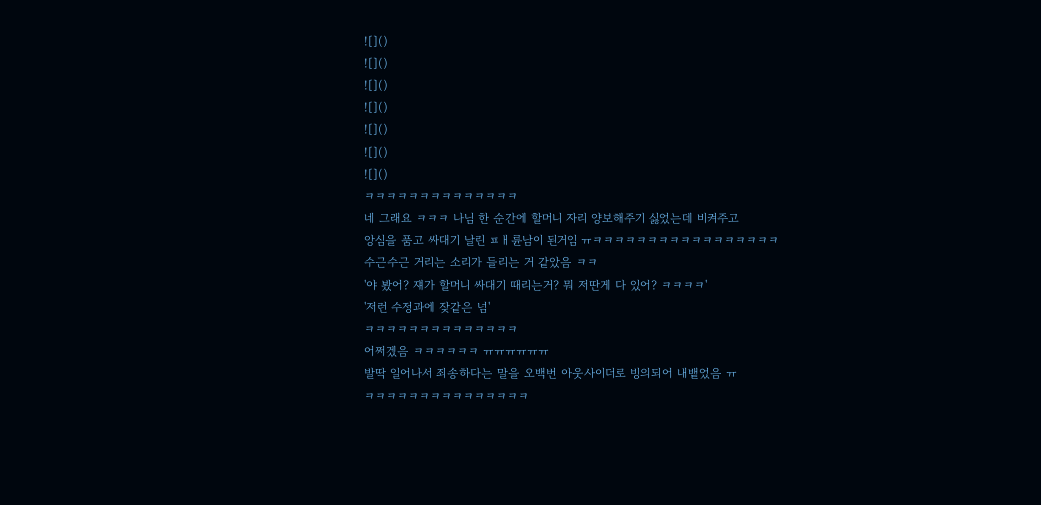![]()
![]()
![]()
![]()
![]()
![]()
![]()
ㅋㅋㅋㅋㅋㅋㅋㅋㅋㅋㅋㅋㅋㅋ
네 그래요 ㅋㅋㅋ 나님 한 순간에 할머니 자리 양보해주기 싫었는데 비켜주고
앙심을 품고 싸대기 날린 ㅍㅐ륜남이 된거임 ㅠㅋㅋㅋㅋㅋㅋㅋㅋㅋㅋㅋㅋㅋㅋㅋㅋㅋ
수근수근 거리는 소리가 들리는 거 같았음 ㅋㅋ
'야 봤어? 쟤가 할머니 싸대기 때리는거? 뭐 저딴게 다 있어? ㅋㅋㅋㅋ'
'저런 수정과에 잦같은 넘'
ㅋㅋㅋㅋㅋㅋㅋㅋㅋㅋㅋㅋㅋㅋ
어쩌겠음 ㅋㅋㅋㅋㅋㅋ ㅠㅠㅠㅠㅠㅠ
발딱 일어나서 죄송하다는 말을 오백번 아웃사이더로 빙의되어 내뱉었음 ㅠ
ㅋㅋㅋㅋㅋㅋㅋㅋㅋㅋㅋㅋㅋㅋㅋ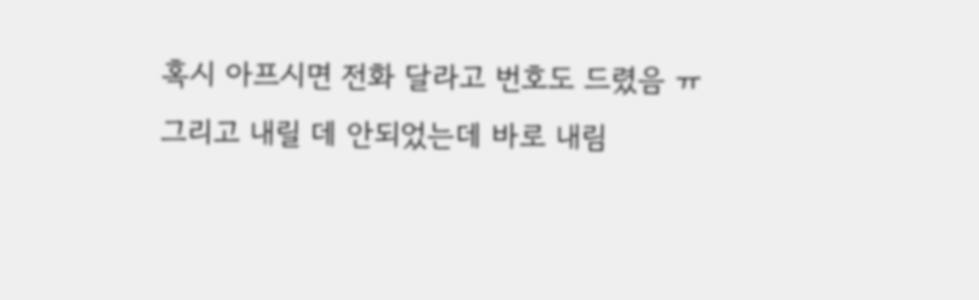혹시 아프시면 전화 달라고 번호도 드렸음 ㅠ
그리고 내릴 데 안되었는데 바로 내림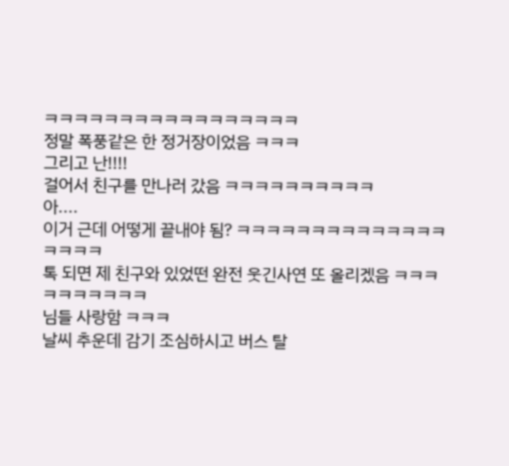ㅋㅋㅋㅋㅋㅋㅋㅋㅋㅋㅋㅋㅋㅋㅋㅋㅋ
정말 폭풍같은 한 정거장이었음 ㅋㅋㅋ
그리고 난!!!!
걸어서 친구를 만나러 갔음 ㅋㅋㅋㅋㅋㅋㅋㅋㅋㅋ
아....
이거 근데 어떻게 끝내야 됨? ㅋㅋㅋㅋㅋㅋㅋㅋㅋㅋㅋㅋㅋㅋㅋㅋㅋㅋ
톡 되면 제 친구와 있었떤 완전 웃긴사연 또 올리겠음 ㅋㅋㅋㅋㅋㅋㅋㅋㅋㅋ
님들 사랑함 ㅋㅋㅋ
날씨 추운데 감기 조심하시고 버스 탈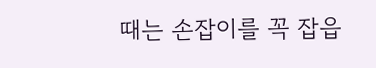때는 손잡이를 꼭 잡읍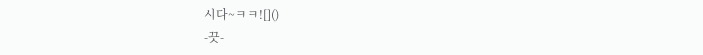시다~ㅋㅋ![]()
-끗-